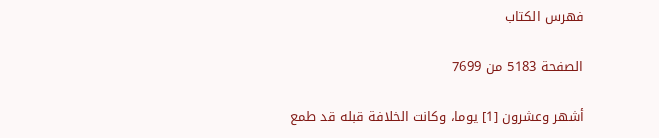فهرس الكتاب

الصفحة 5183 من 7699

أشهر وعشرون [1] يوما، وكانت الخلافة قبله قد طمع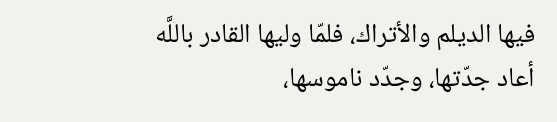فيها الديلم والأتراك، فلمّا وليها القادر باللَّه أعاد جدّتها، وجدّد ناموسها،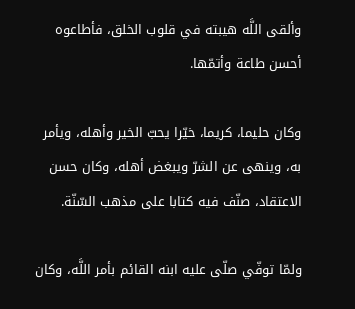وألقى اللَّه هيبته في قلوب الخلق، فأطاعوه أحسن طاعة وأتمّها.

وكان حليما، كريما، خيّرا يحبّ الخير وأهله، ويأمر به، وينهى عن الشرّ ويبغض أهله، وكان حسن الاعتقاد، صنّف فيه كتابا على مذهب السّنّة.

ولمّا توفّي صلّى عليه ابنه القائم بأمر اللَّه، وكان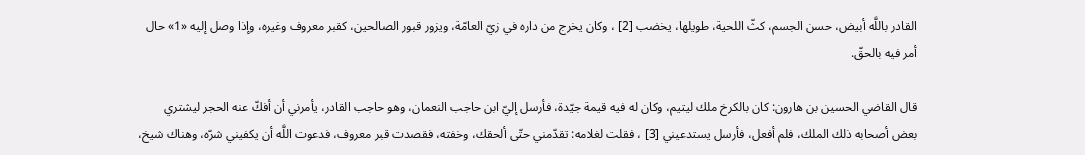القادر باللَّه أبيض، حسن الجسم، كثّ اللحية، طويلها، يخضب [2] ، وكان يخرج من داره في زيّ العامّة، ويزور قبور الصالحين، كقبر معروف وغيره، وإذا وصل إليه «1» حال أمر فيه بالحقّ.

قال القاضي الحسين بن هارون: كان بالكرخ ملك ليتيم، وكان له فيه قيمة جيّدة، فأرسل إليّ ابن حاجب النعمان، وهو حاجب القادر، يأمرني أن أفكّ عنه الحجر ليشتري بعض أصحابه ذلك الملك، فلم أفعل، فأرسل يستدعيني [3] ، فقلت لغلامه: تقدّمني حتّى ألحقك، وخفته، فقصدت قبر معروف، فدعوت اللَّه أن يكفيني شرّه، وهناك شيخ،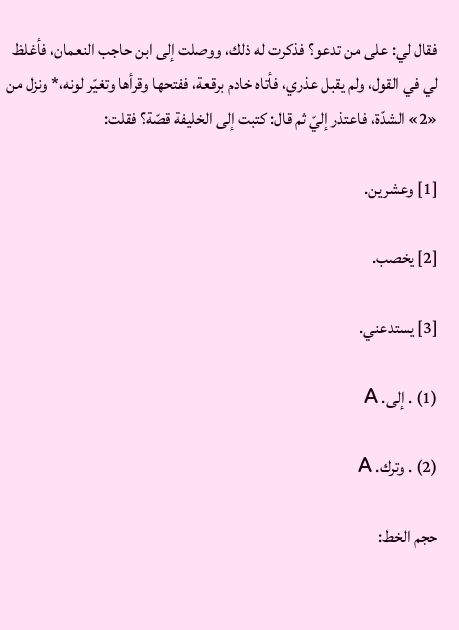فقال لي: على من تدعو؟ فذكرت له ذلك، ووصلت إلى ابن حاجب النعمان، فأغلظ لي في القول، ولم يقبل عذري، فأتاه خادم برقعة، ففتحها وقرأها وتغيّر لونه،* ونزل من «2» الشدّة، فاعتذر إليّ ثم قال: كتبت إلى الخليفة قصّة؟ فقلت:

[1] وعشرين.

[2] يخصب.

[3] يستدعني.

(1) . إلى. A

(2) . وترك. A

حجم الخط: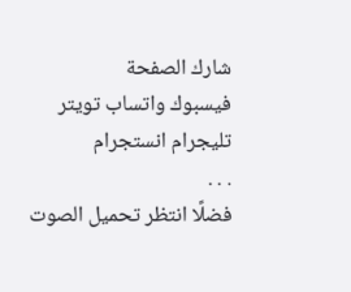شارك الصفحة
فيسبوك واتساب تويتر تليجرام انستجرام
. . .
فضلًا انتظر تحميل الصوت